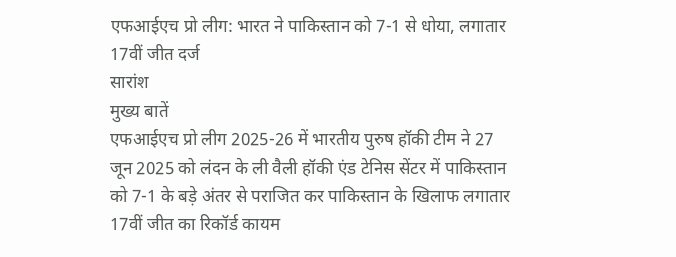एफआईएच प्रो लीग: भारत ने पाकिस्तान को 7-1 से धोया, लगातार 17वीं जीत दर्ज
सारांश
मुख्य बातें
एफआईएच प्रो लीग 2025-26 में भारतीय पुरुष हॉकी टीम ने 27 जून 2025 को लंदन के ली वैली हॉकी एंड टेनिस सेंटर में पाकिस्तान को 7-1 के बड़े अंतर से पराजित कर पाकिस्तान के खिलाफ लगातार 17वीं जीत का रिकॉर्ड कायम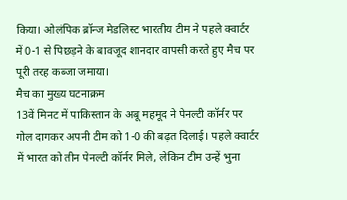किया। ओलंपिक ब्रॉन्ज मेडलिस्ट भारतीय टीम ने पहले क्वार्टर में 0-1 से पिछड़ने के बावजूद शानदार वापसी करते हुए मैच पर पूरी तरह कब्जा जमाया।
मैच का मुख्य घटनाक्रम
13वें मिनट में पाकिस्तान के अबू महमूद ने पेनल्टी कॉर्नर पर गोल दागकर अपनी टीम को 1-0 की बढ़त दिलाई। पहले क्वार्टर में भारत को तीन पेनल्टी कॉर्नर मिले, लेकिन टीम उन्हें भुना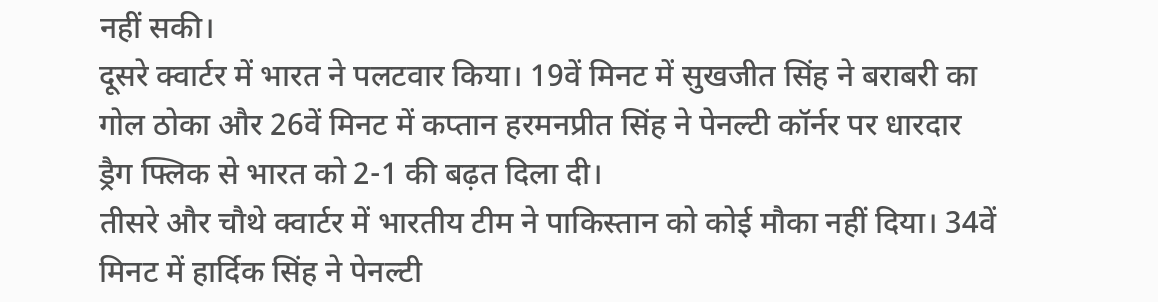नहीं सकी।
दूसरे क्वार्टर में भारत ने पलटवार किया। 19वें मिनट में सुखजीत सिंह ने बराबरी का गोल ठोका और 26वें मिनट में कप्तान हरमनप्रीत सिंह ने पेनल्टी कॉर्नर पर धारदार ड्रैग फ्लिक से भारत को 2-1 की बढ़त दिला दी।
तीसरे और चौथे क्वार्टर में भारतीय टीम ने पाकिस्तान को कोई मौका नहीं दिया। 34वें मिनट में हार्दिक सिंह ने पेनल्टी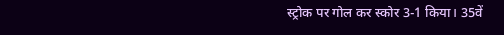स्ट्रोक पर गोल कर स्कोर 3-1 किया। 35वें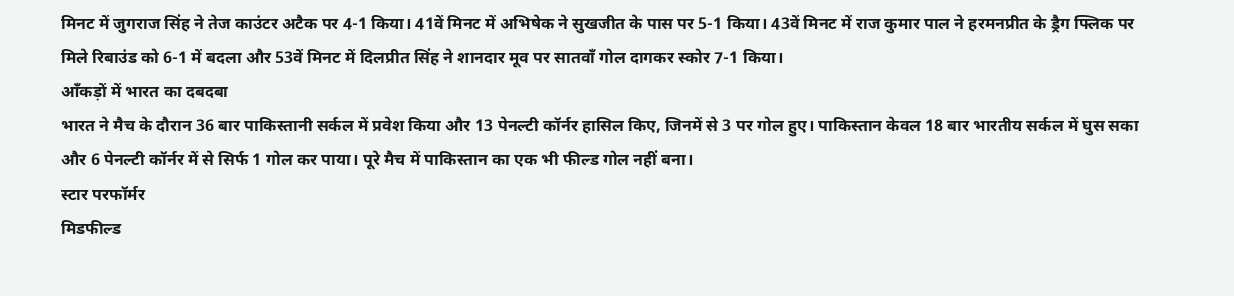मिनट में जुगराज सिंह ने तेज काउंटर अटैक पर 4-1 किया। 41वें मिनट में अभिषेक ने सुखजीत के पास पर 5-1 किया। 43वें मिनट में राज कुमार पाल ने हरमनप्रीत के ड्रैग फ्लिक पर मिले रिबाउंड को 6-1 में बदला और 53वें मिनट में दिलप्रीत सिंह ने शानदार मूव पर सातवाँ गोल दागकर स्कोर 7-1 किया।
आँकड़ों में भारत का दबदबा
भारत ने मैच के दौरान 36 बार पाकिस्तानी सर्कल में प्रवेश किया और 13 पेनल्टी कॉर्नर हासिल किए, जिनमें से 3 पर गोल हुए। पाकिस्तान केवल 18 बार भारतीय सर्कल में घुस सका और 6 पेनल्टी कॉर्नर में से सिर्फ 1 गोल कर पाया। पूरे मैच में पाकिस्तान का एक भी फील्ड गोल नहीं बना।
स्टार परफॉर्मर
मिडफील्ड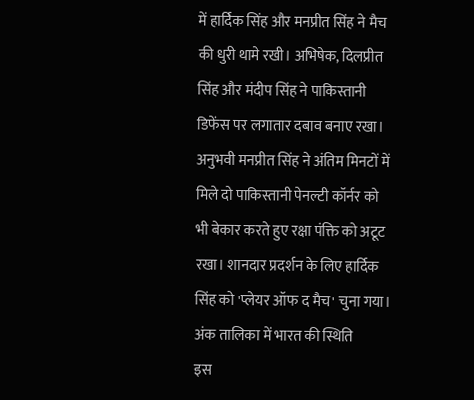में हार्दिक सिंह और मनप्रीत सिंह ने मैच की धुरी थामे रखी। अभिषेक, दिलप्रीत सिंह और मंदीप सिंह ने पाकिस्तानी डिफेंस पर लगातार दबाव बनाए रखा। अनुभवी मनप्रीत सिंह ने अंतिम मिनटों में मिले दो पाकिस्तानी पेनल्टी कॉर्नर को भी बेकार करते हुए रक्षा पंक्ति को अटूट रखा। शानदार प्रदर्शन के लिए हार्दिक सिंह को 'प्लेयर ऑफ द मैच' चुना गया।
अंक तालिका में भारत की स्थिति
इस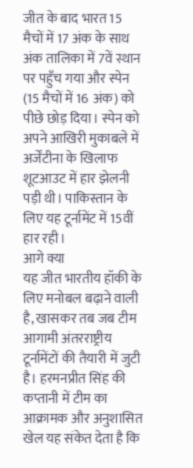जीत के बाद भारत 15 मैचों में 17 अंक के साथ अंक तालिका में 7वें स्थान पर पहुँच गया और स्पेन (15 मैचों में 16 अंक) को पीछे छोड़ दिया। स्पेन को अपने आखिरी मुकाबले में अर्जेंटीना के खिलाफ शूटआउट में हार झेलनी पड़ी थी। पाकिस्तान के लिए यह टूर्नामेंट में 15वीं हार रही।
आगे क्या
यह जीत भारतीय हॉकी के लिए मनोबल बढ़ाने वाली है, खासकर तब जब टीम आगामी अंतरराष्ट्रीय टूर्नामेंटों की तैयारी में जुटी है। हरमनप्रीत सिंह की कप्तानी में टीम का आक्रामक और अनुशासित खेल यह संकेत देता है कि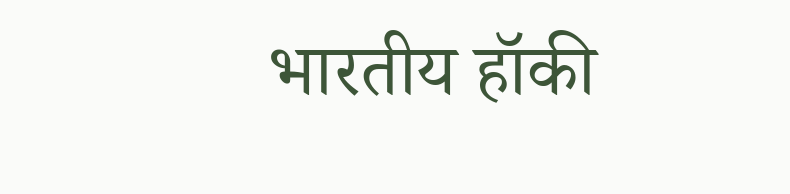भारतीय हॉकी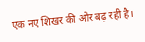एक नए शिखर की ओर बढ़ रही है।